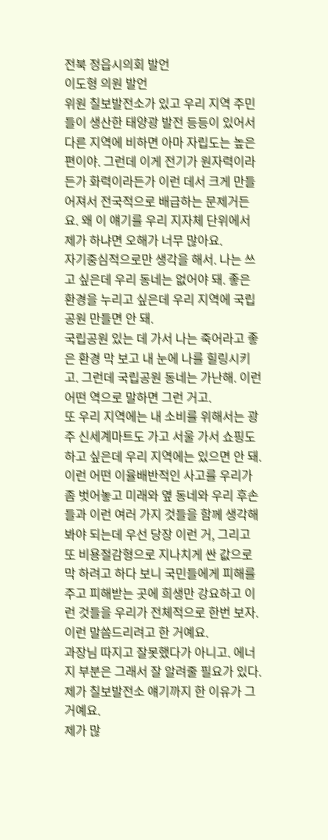전북 정읍시의회 발언
이도형 의원 발언
위원 칠보발전소가 있고 우리 지역 주민들이 생산한 태양광 발전 등등이 있어서 다른 지역에 비하면 아마 자립도는 높은 편이야. 그런데 이게 전기가 원자력이라든가 화력이라든가 이런 데서 크게 만들어져서 전국적으로 배급하는 문제거든요. 왜 이 얘기를 우리 지자체 단위에서 제가 하냐면 오해가 너무 많아요.
자기중심적으로만 생각을 해서. 나는 쓰고 싶은데 우리 동네는 없어야 돼. 좋은 환경을 누리고 싶은데 우리 지역에 국립공원 만들면 안 돼.
국립공원 있는 데 가서 나는 죽어라고 좋은 환경 막 보고 내 눈에 나를 힐링시키고. 그런데 국립공원 동네는 가난해. 이런 어떤 역으로 말하면 그런 거고.
또 우리 지역에는 내 소비를 위해서는 광주 신세계마트도 가고 서울 가서 쇼핑도 하고 싶은데 우리 지역에는 있으면 안 돼. 이런 어떤 이율배반적인 사고를 우리가 좀 벗어놓고 미래와 옆 동네와 우리 후손들과 이런 여러 가지 것들을 함께 생각해 봐야 되는데 우선 당장 이런 거, 그리고 또 비용절감형으로 지나치게 싼 값으로 막 하려고 하다 보니 국민들에게 피해를 주고 피해받는 곳에 희생만 강요하고 이런 것들을 우리가 전체적으로 한번 보자. 이런 말씀드리려고 한 거예요.
과장님 따지고 잘못했다가 아니고. 에너지 부분은 그래서 잘 알려줄 필요가 있다. 제가 칠보발전소 얘기까지 한 이유가 그거예요.
제가 많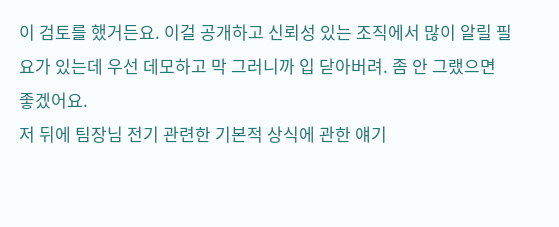이 검토를 했거든요. 이걸 공개하고 신뢰성 있는 조직에서 많이 알릴 필요가 있는데 우선 데모하고 막 그러니까 입 닫아버려. 좀 안 그랬으면 좋겠어요.
저 뒤에 팀장님 전기 관련한 기본적 상식에 관한 얘기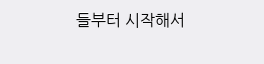들부터 시작해서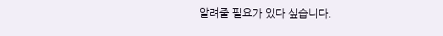알려줄 필요가 있다 싶습니다.